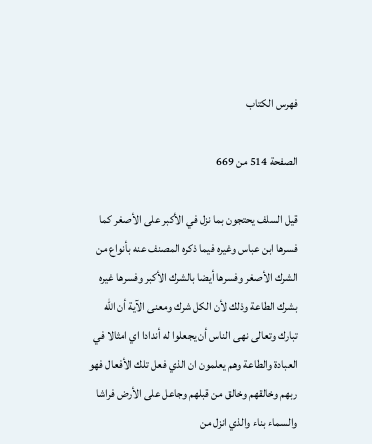فهرس الكتاب

الصفحة 514 من 669

قيل السلف يحتجون بما نزل في الأكبر على الأصغر كما فسرها ابن عباس وغيره فيما ذكره المصنف عنه بأنواع من الشرك الأصغر وفسرها أيضا بالشرك الأكبر وفسرها غيره بشرك الطاعة وذلك لأن الكل شرك ومعنى الآية أن الله تبارك وتعالى نهى الناس أن يجعلوا له أندادا اي امثالا في العبادة والطاعة وهم يعلمون ان الذي فعل تلك الأفعال فهو ربهم وخالقهم وخالق من قبلهم وجاعل على الأرض فراشا والسماء بناء والذي انزل من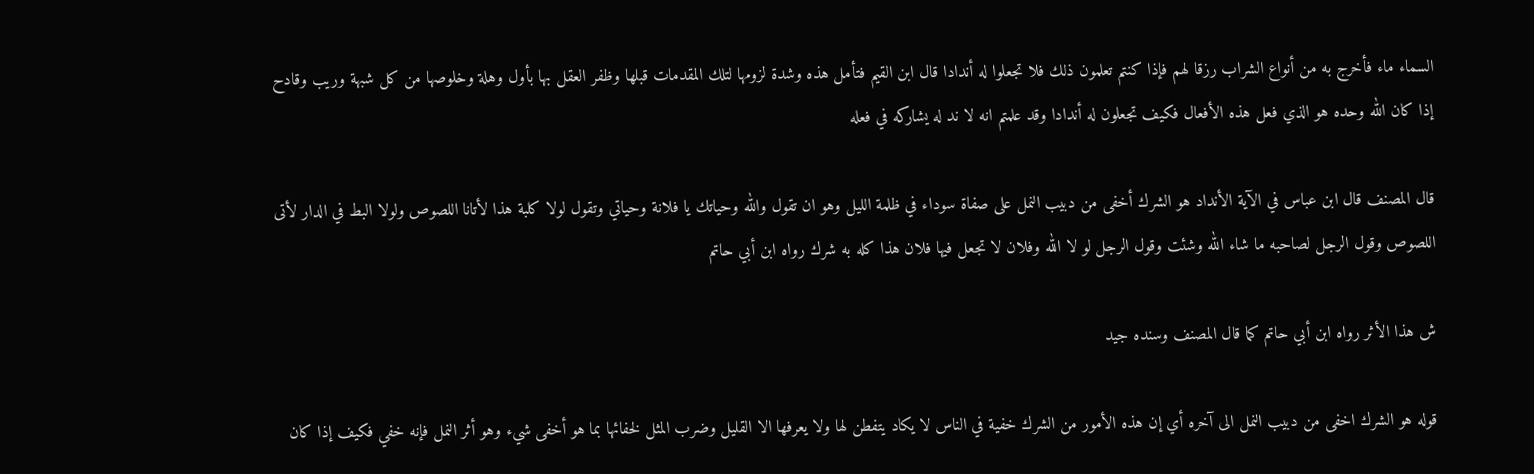السماء ماء فأخرج به من أنواع الشراب رزقا لهم فإذا كنتم تعلمون ذلك فلا تجعلوا له أندادا قال ابن القيم فتأمل هذه وشدة لزومها لتلك المقدمات قبلها وظفر العقل بها بأول وهلة وخلوصها من كل شبهة وريب وقادح إذا كان الله وحده هو الذي فعل هذه الأفعال فكيف تجعلون له أندادا وقد علمتم انه لا ند له يشاركه في فعله

قال المصنف قال ابن عباس في الآية الأنداد هو الشرك أخفى من دبيب النمل على صفاة سوداء في ظلمة الليل وهو ان تقول والله وحياتك يا فلانة وحياتي وتقول لولا كلبة هذا لأتانا اللصوص ولولا البط في الدار لأتى اللصوص وقول الرجل لصاحبه ما شاء الله وشئت وقول الرجل لو لا الله وفلان لا تجعل فيها فلان هذا كله به شرك رواه ابن أبي حاتم

ش هذا الأثر رواه ابن أبي حاتم كما قال المصنف وسنده جيد

قوله هو الشرك اخفى من دبيب النمل الى آخره أي إن هذه الأمور من الشرك خفية في الناس لا يكاد يتفطن لها ولا يعرفها الا القليل وضرب المثل لخفائها بما هو أخفى شيء وهو أثر النمل فإنه خفي فكيف إذا كان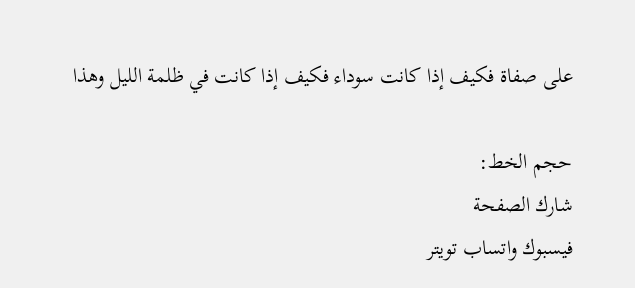على صفاة فكيف إذا كانت سوداء فكيف إذا كانت في ظلمة الليل وهذا

حجم الخط:
شارك الصفحة
فيسبوك واتساب تويتر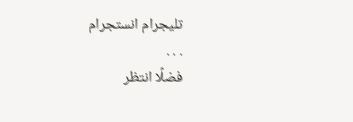تليجرام انستجرام
. . .
فضلًا انتظر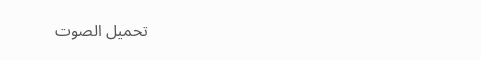تحميل الصوت